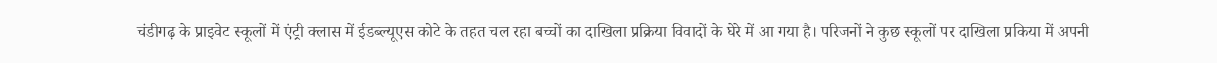चंडीगढ़ के प्राइवेट स्कूलों में एंट्री क्लास में ईडब्ल्यूएस कोटे के तहत चल रहा बच्चों का दाखिला प्रक्रिया विवादों के घेरे में आ गया है। परिजनों ने कुछ स्कूलों पर दाखिला प्रकिया में अपनी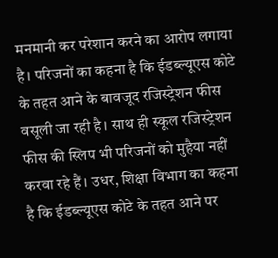मनमानी कर परेशान करने का आरोप लगाया है। परिजनों का कहना है कि ईडब्ल्यूएस कोटे के तहत आने के बावजूद रजिस्ट्रेशन फीस वसूली जा रही है। साथ ही स्कूल रजिस्ट्रेशन फीस की स्लिप भी परिजनों को मुहैया नहीं करवा रहे हैं। उधर, शिक्षा विभाग का कहना है कि ईडब्ल्यूएस कोटे के तहत आने पर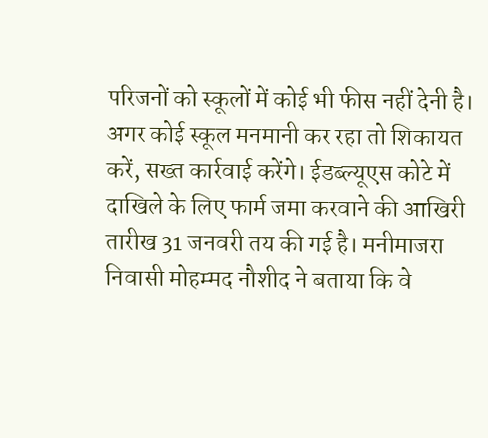परिजनों को स्कूलों में कोई भी फीस नहीं देनी है।
अगर कोई स्कूल मनमानी कर रहा तो शिकायत करें, सख्त कार्रवाई करेंगे। ईडब्ल्यूएस कोटे में दाखिले के लिए फार्म जमा करवाने की आखिरी तारीख 31 जनवरी तय की गई है। मनीमाजरा निवासी मोहम्मद नौशीद ने बताया कि वे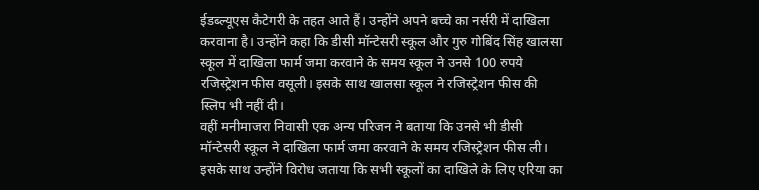ईडब्ल्यूएस कैटेगरी के तहत आते हैं। उन्होंने अपने बच्चे का नर्सरी में दाखिला करवाना है। उन्होंने कहा कि डीसी मॉन्टेसरी स्कूल और गुरु गोबिंद सिंह खालसा स्कूल में दाखिला फार्म जमा करवाने के समय स्कूल ने उनसे 100 रुपये रजिस्ट्रेशन फीस वसूली। इसके साथ खालसा स्कूल ने रजिस्ट्रेशन फीस की स्लिप भी नहीं दी।
वहीं मनीमाजरा निवासी एक अन्य परिजन ने बताया कि उनसे भी डीसी मॉन्टेसरी स्कूल ने दाखिला फार्म जमा करवाने के समय रजिस्ट्रेशन फीस ली। इसके साथ उन्होंने विरोध जताया कि सभी स्कूलों का दाखिले के लिए एरिया का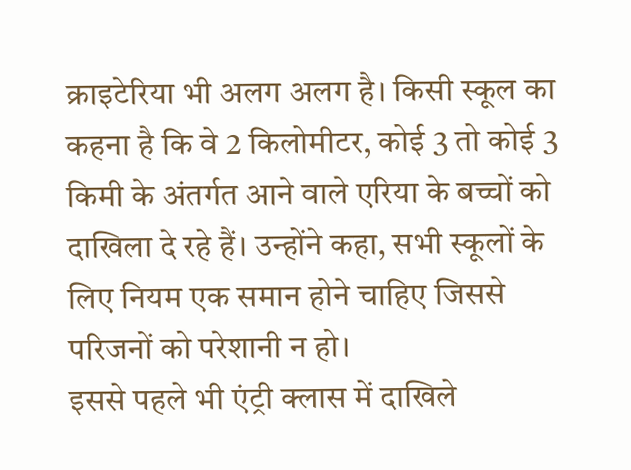क्राइटेरिया भी अलग अलग है। किसी स्कूल का कहना है कि वे 2 किलोमीटर, कोई 3 तो कोई 3 किमी के अंतर्गत आने वाले एरिया के बच्चों को दाखिला दे रहे हैं। उन्होंने कहा, सभी स्कूलों के लिए नियम एक समान होने चाहिए जिससे परिजनों को परेशानी न हो।
इससे पहले भी एंट्री क्लास में दाखिले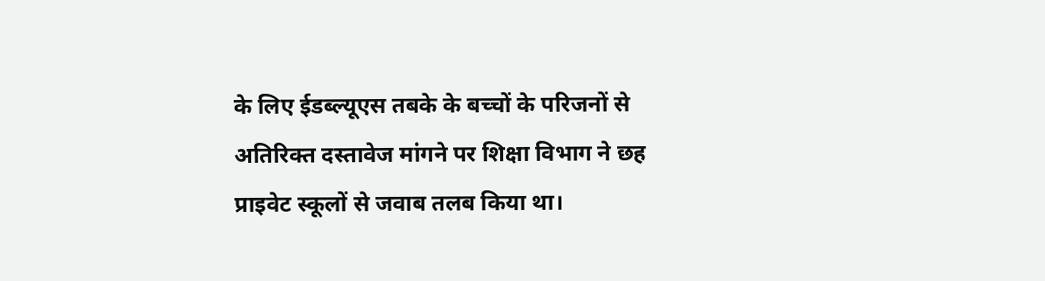के लिए ईडब्ल्यूएस तबके के बच्चों के परिजनों से अतिरिक्त दस्तावेज मांगने पर शिक्षा विभाग ने छह प्राइवेट स्कूलों से जवाब तलब किया था।